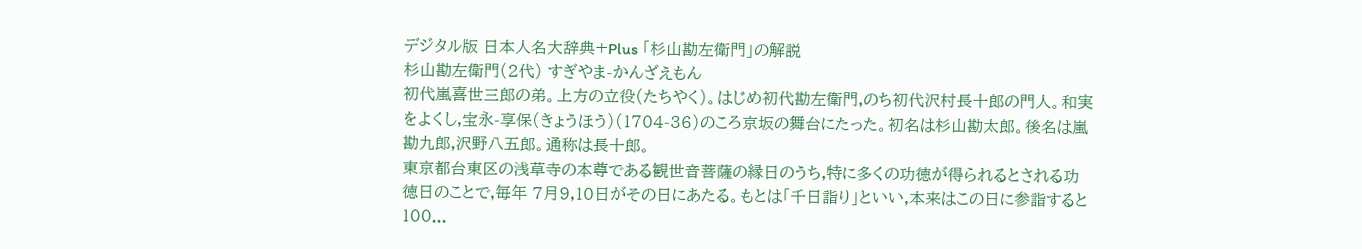デジタル版 日本人名大辞典+Plus 「杉山勘左衛門」の解説
杉山勘左衛門(2代) すぎやま-かんざえもん
初代嵐喜世三郎の弟。上方の立役(たちやく)。はじめ初代勘左衛門,のち初代沢村長十郎の門人。和実をよくし,宝永-享保(きょうほう)(1704-36)のころ京坂の舞台にたった。初名は杉山勘太郎。後名は嵐勘九郎,沢野八五郎。通称は長十郎。
東京都台東区の浅草寺の本尊である観世音菩薩の縁日のうち,特に多くの功徳が得られるとされる功徳日のことで,毎年 7月9,10日がその日にあたる。もとは「千日詣り」といい,本来はこの日に参詣すると 100...